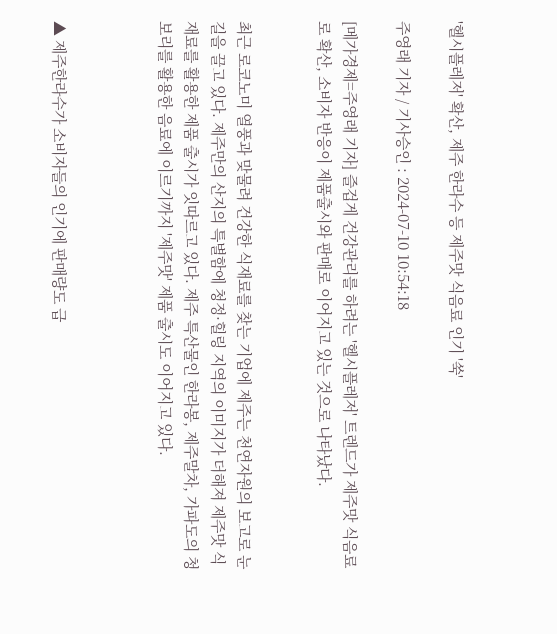'헬시플레저' 확산, 제주 한라수 등 제주맛 식음료 인기 '쑥'

주영래 기자 / 기사승인 : 2024-07-10 10:54:18

[메가경제=주영래 기자] 즐겁게 건강관리를 하려는 '헬시플레저' 트렌드가 제주맛 식음료로 확산, 소비자 반응이 제품출시와 판매로 이어지고 있는 것으로 나타났다.


최근 로코노미 열풍과 맞물려 건강한 식재료를 찾는 기업에 제주는 천연자원의 보고로 눈길을 끌고 있다. 제주만의 산지의 특별함에 청정·힐링 지역의 이미지가 더해져 제주맛 식재료를 활용한 제품 출시가 잇따르고 있다. 제주 특산물인 한라봉, 제주말차, 가파도의 청보리를 활용한 음료에 이르기까지 '제주맛' 제품 출시도 이어지고 있다.



▲ 제주한라수가 소비자들의 인기에 판매량도 급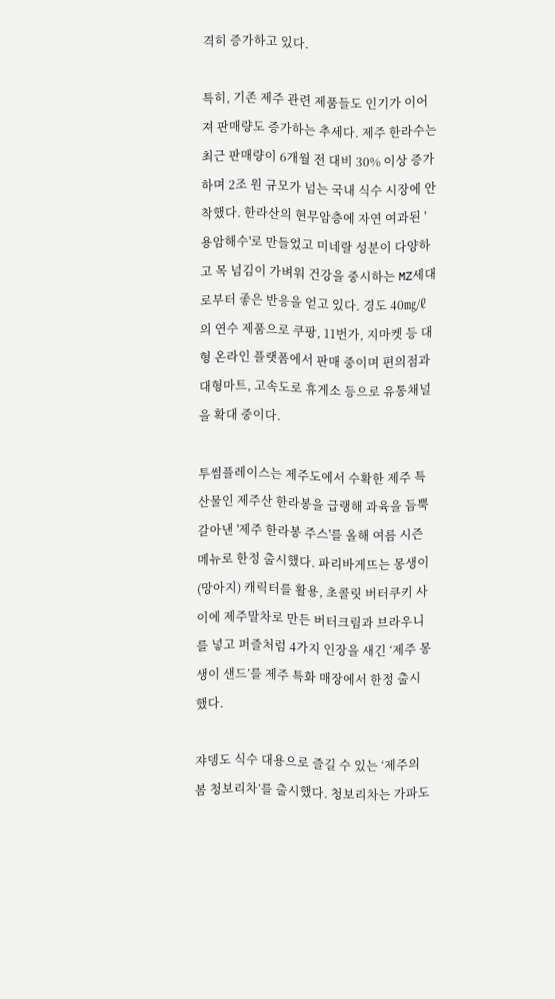격히 증가하고 있다.

특히, 기존 제주 관련 제품들도 인기가 이어져 판매량도 증가하는 추세다. 제주 한라수는 최근 판매량이 6개월 전 대비 30% 이상 증가하며 2조 원 규모가 넘는 국내 식수 시장에 안착했다. 한라산의 현무암층에 자연 여과된 '용암해수'로 만들었고 미네랄 성분이 다양하고 목 넘김이 가벼워 건강을 중시하는 MZ세대로부터 좋은 반응을 얻고 있다. 경도 40㎎/ℓ의 연수 제품으로 쿠팡, 11번가, 지마켓 등 대형 온라인 플랫폼에서 판매 중이며 편의점과 대형마트, 고속도로 휴게소 등으로 유통채널을 확대 중이다.

투썸플레이스는 제주도에서 수확한 제주 특산물인 제주산 한라봉을 급랭해 과육을 듬뿍 갈아낸 '제주 한라봉 주스'를 올해 여름 시즌 메뉴로 한정 출시했다. 파리바게뜨는 몽생이(망아지) 캐릭터를 활용, 초콜릿 버터쿠키 사이에 제주말차로 만든 버터크림과 브라우니를 넣고 퍼즐처럼 4가지 인장을 새긴 ‘제주 몽생이 샌드’를 제주 특화 매장에서 한정 출시했다.

쟈뎅도 식수 대용으로 즐길 수 있는 ‘제주의 봄 청보리차’를 출시했다. 청보리차는 가파도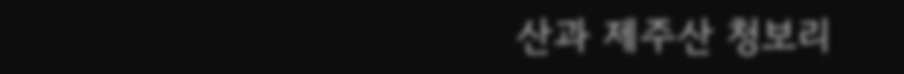산과 제주산 청보리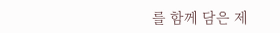를 함께 담은 제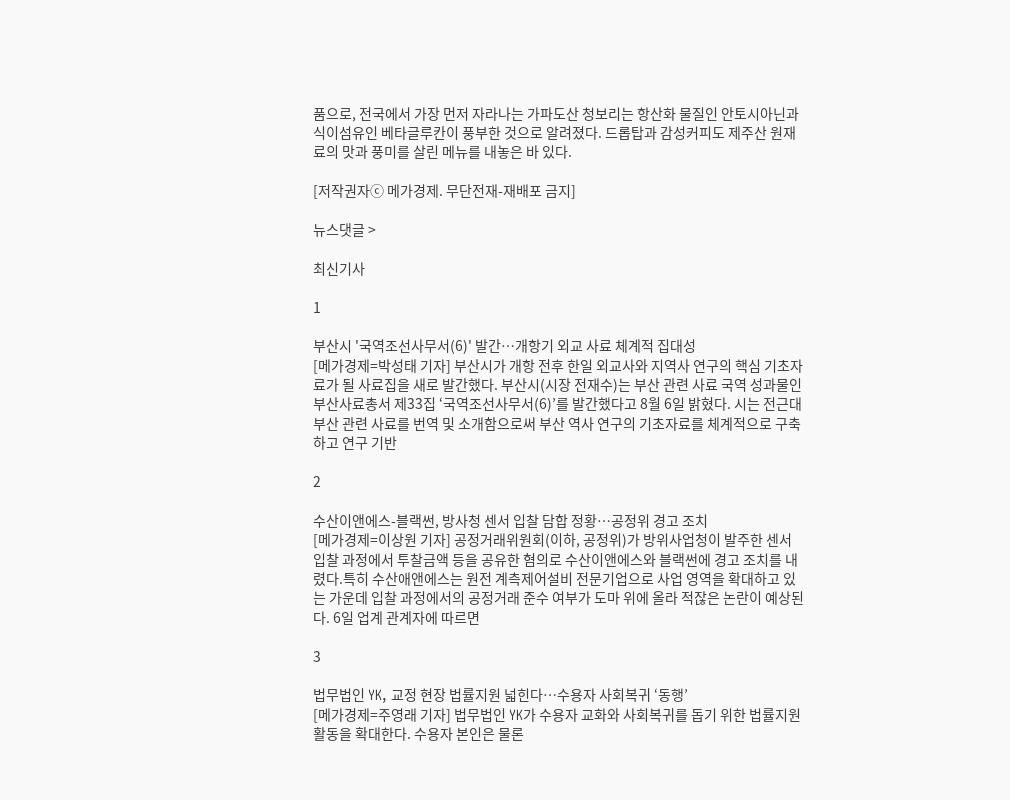품으로, 전국에서 가장 먼저 자라나는 가파도산 청보리는 항산화 물질인 안토시아닌과 식이섬유인 베타글루칸이 풍부한 것으로 알려졌다. 드롭탑과 감성커피도 제주산 원재료의 맛과 풍미를 살린 메뉴를 내놓은 바 있다.

[저작권자ⓒ 메가경제. 무단전재-재배포 금지]

뉴스댓글 >

최신기사

1

부산시 '국역조선사무서(6)' 발간…개항기 외교 사료 체계적 집대성
[메가경제=박성태 기자] 부산시가 개항 전후 한일 외교사와 지역사 연구의 핵심 기초자료가 될 사료집을 새로 발간했다. 부산시(시장 전재수)는 부산 관련 사료 국역 성과물인 부산사료총서 제33집 ‘국역조선사무서(6)’를 발간했다고 8월 6일 밝혔다. 시는 전근대 부산 관련 사료를 번역 및 소개함으로써 부산 역사 연구의 기초자료를 체계적으로 구축하고 연구 기반

2

수산이앤에스-블랙썬, 방사청 센서 입찰 담합 정황…공정위 경고 조치
[메가경제=이상원 기자] 공정거래위원회(이하, 공정위)가 방위사업청이 발주한 센서 입찰 과정에서 투찰금액 등을 공유한 혐의로 수산이앤에스와 블랙썬에 경고 조치를 내렸다.특히 수산애앤에스는 원전 계측제어설비 전문기업으로 사업 영역을 확대하고 있는 가운데 입찰 과정에서의 공정거래 준수 여부가 도마 위에 올라 적잖은 논란이 예상된다. 6일 업계 관계자에 따르면

3

법무법인 YK, 교정 현장 법률지원 넓힌다…수용자 사회복귀 ‘동행’
[메가경제=주영래 기자] 법무법인 YK가 수용자 교화와 사회복귀를 돕기 위한 법률지원 활동을 확대한다. 수용자 본인은 물론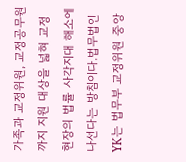가족과 교정위원, 교정공무원까지 지원 대상을 넓혀 교정 현장의 법률 사각지대 해소에 나선다는 방침이다.법무법인 YK는 법무부 교정위원 중앙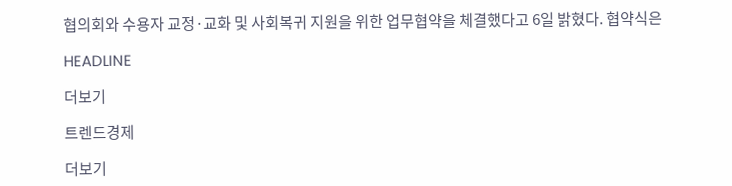협의회와 수용자 교정·교화 및 사회복귀 지원을 위한 업무협약을 체결했다고 6일 밝혔다. 협약식은

HEADLINE

더보기

트렌드경제

더보기